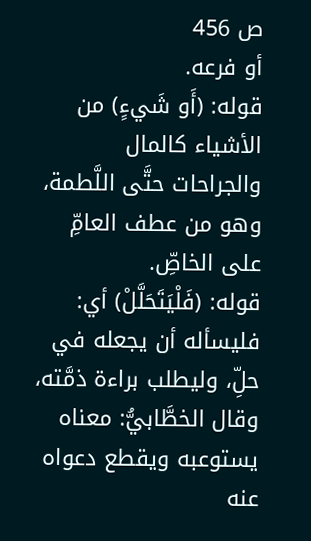ص 456
أو فرعه.
قوله: (أَو شَيءٍ) من الأشياء كالمال والجراحات حتَّى اللَّطمة، وهو من عطف العامِّ على الخاصِّ.
قوله: (فَلْيَتَحَلَّلْ) أي: فليسأله أن يجعله في حلِّ، وليطلب براءة ذمَّته، وقال الخطَّابيُّ: معناه يستوعبه ويقطع دعواه عنه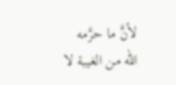لأنَّ ما حرَّمه الله من الغيبة لا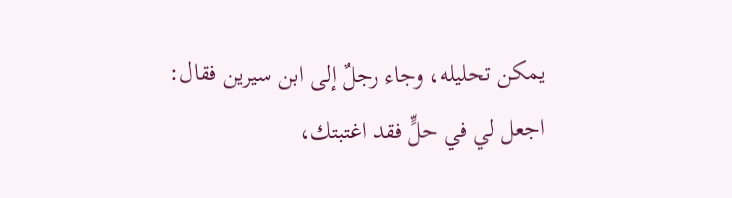يمكن تحليله، وجاء رجلٌ إلى ابن سيرين فقال: اجعل لي في حلٍّ فقد اغتبتك،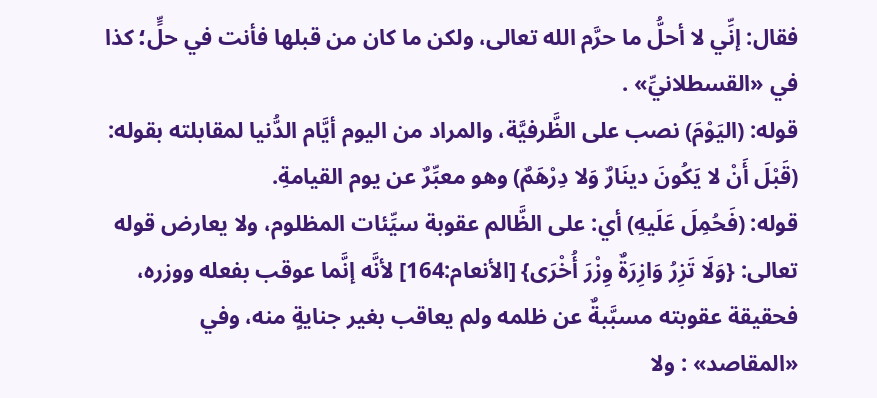فقال: إنِّي لا أحلُّ ما حرَّم الله تعالى، ولكن ما كان من قبلها فأنت في حلٍّ؛ كذا في «القسطلانيِّ» .
قوله: (اليَوْمَ) نصب على الظَّرفيَّة، والمراد من اليوم أيَّام الدُّنيا لمقابلته بقوله: (قَبْلَ أَنْ لا يَكُونَ دينَارٌ وَلا دِرْهَمٌ) وهو معبِّرٌ عن يوم القيامةِ.
قوله: (فَحُمِلَ عَلَيهِ) أي: على الظَّالم عقوبة سيِّئات المظلوم، ولا يعارض قوله تعالى: {وَلَا تَزِرُ وَازِرَةٌ وِزْرَ أُخْرَى} [الأنعام:164] لأنَّه إنَّما عوقب بفعله ووزره، فحقيقة عقوبته مسبَّبةٌ عن ظلمه ولم يعاقب بغير جنايةٍ منه، وفي «المقاصد» : ولا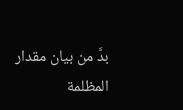بدَّ من بيان مقدار المظلمة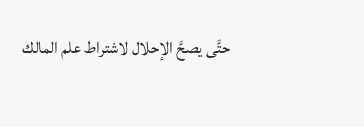حتَّى يصحَّ الإحلال لاشتراط علم المالك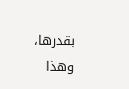بقدرها، وهذا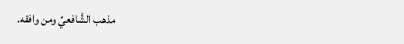مذهب الشَّافعيِّ ومن وافقه.